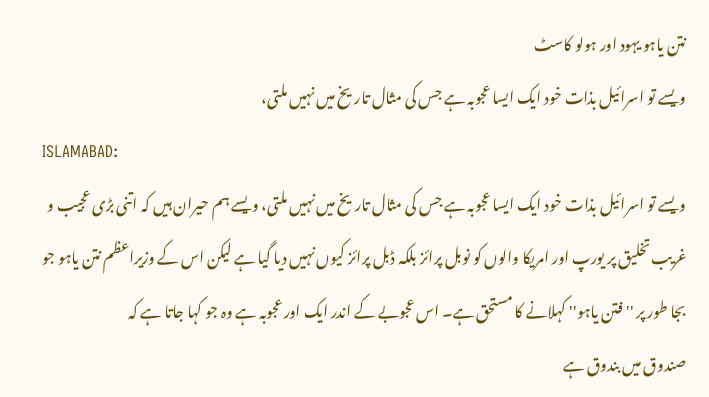نتن یاہو یہود اور ہولو کاسٹ
ویسے تو اسرائیل بذات خود ایک ایسا عجوبہ ہے جس کی مثال تاریخ میں نہیں ملتی،
ISLAMABAD:
ویسے تو اسرائیل بذات خود ایک ایسا عجوبہ ہے جس کی مثال تاریخ میں نہیں ملتی، ویسے ہم حیران ہیں کہ اتنی بڑی عجیب و غریب تخلیق پر یورپ اور امریکا والوں کو نوبل پرائز بلکہ ڈبل پرائز کیوں نہیں دیا گیا ہے لیکن اس کے وزیراعظم نتن یاہو جو بجا طور پر ''فتن یاہو'' کہلانے کا مستحق ہے۔ اس عجوبے کے اندر ایک اور عجوبہ ہے وہ جو کہا جاتا ہے کہ
صندوق میں بندوق ہے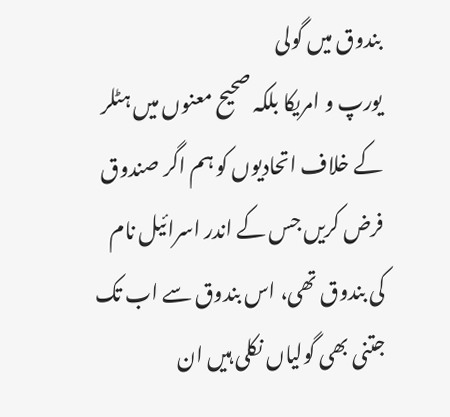بندوق میں گولی
یورپ و امریکا بلکہ صحیح معنوں میں ہٹلر کے خلاف اتحادیوں کو ہم اگر صندوق فرض کریں جس کے اندر اسرائیل نام کی بندوق تھی، اس بندوق سے اب تک جتنی بھی گولیاں نکلی ہیں ان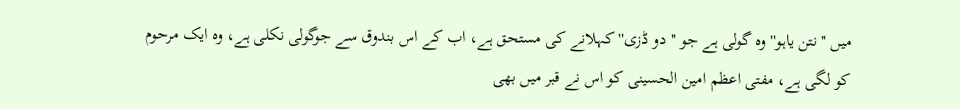میں ''نتن یاہو'' وہ گولی ہے جو ''دو ڈزی'' کہلانے کی مستحق ہے، اب کے اس بندوق سے جوگولی نکلی ہے، وہ ایک مرحوم کو لگی ہے، مفتی اعظم امین الحسینی کو اس نے قبر میں بھی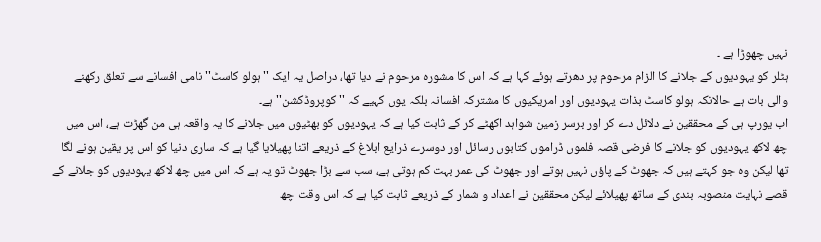نہیں چھوڑا ہے ۔
ہٹلر کو یہودیوں کے جلانے کا الزام مرحوم پر دھرتے ہوئے کہا ہے کہ اس کا مشورہ مرحوم نے دیا تھا، دراصل یہ ایک ''ہولو کاسٹ'' نامی افسانے سے تعلق رکھنے والی بات ہے حالانکہ ہولو کاسٹ بذات یہودیوں اور امریکیوں کا مشترکہ افسانہ بلکہ یوں کہیے کہ ''کوپروڈکشن'' ہے۔
اب یورپ ہی کے محققین نے دلائل دے کر اور برسر زمین شواہد اکھٹے کر کے ثابت کیا ہے کہ یہودیوں کو بھٹیوں میں جلانے کا یہ واقعہ ہی من گھڑت ہے، اس میں چھ لاکھ یہودیوں کو جلانے کا فرضی قصہ فلموں ڈراموں کتابوں رسائل اور دوسرے ذرایع ابلاغ کے ذریعے اتنا پھیلایا گیا ہے کہ ساری دنیا کو اس پر یقین ہونے لگا تھا لیکن وہ جو کہتے ہیں کہ جھوٹ کے پاؤں نہیں ہوتے اور جھوٹ کی عمر بہت کم ہوتی ہے، سب سے بڑا جھوٹ تو یہ ہے کہ اس میں چھ لاکھ یہودیوں کو جلانے کے قصے نہایت منصوبہ بندی کے ساتھ پھیلائے لیکن محققین نے اعداد و شمار کے ذریعے ثابت کیا ہے کہ اس وقت چھ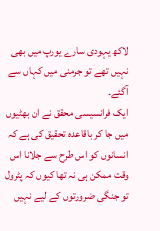لاکھ یہودی سارے یورپ میں بھی نہیں تھے تو جرمنی میں کہاں سے آگئے۔
ایک فرانسیسی محقق نے ان بھٹیوں میں جا کر باقاعدہ تحقیق کی ہے کہ انسانوں کو اس طرح سے جلانا اس وقت ممکن ہی نہ تھا کیوں کہ پٹرول تو جنگی ضرورتوں کے لیے نہیں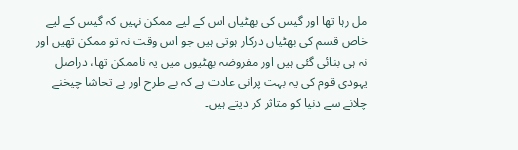مل رہا تھا اور گیس کی بھٹیاں اس کے لیے ممکن نہیں کہ گیس کے لیے خاص قسم کی بھٹیاں درکار ہوتی ہیں جو اس وقت نہ تو ممکن تھیں اور نہ ہی بنائی گئی ہیں اور مفروضہ بھٹیوں میں یہ ناممکن تھا، دراصل یہودی قوم کی یہ بہت پرانی عادت ہے کہ بے طرح اور بے تحاشا چیخنے چلانے سے دنیا کو متاثر کر دیتے ہیں۔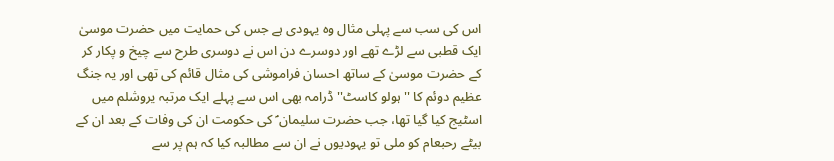اس کی سب سے پہلی مثال وہ یہودی ہے جس کی حمایت میں حضرت موسیٰ ایک قطبی سے لڑے تھے اور دوسرے دن اس نے دوسری طرح سے چیخ و پکار کر کے حضرت موسیٰ کے ساتھ احسان فراموشی کی مثال قائم کی تھی اور یہ جنگ عظیم دوئم کا ''ہولو کاسٹ'' ڈرامہ بھی اس سے پہلے ایک مرتبہ یروشلم میں اسٹیج کیا گیا تھا، جب حضرت سلیمان ؑ کی حکومت ان کی وفات کے بعد ان کے بیٹے رحبعام کو ملی تو یہودیوں نے ان سے مطالبہ کیا کہ ہم پر سے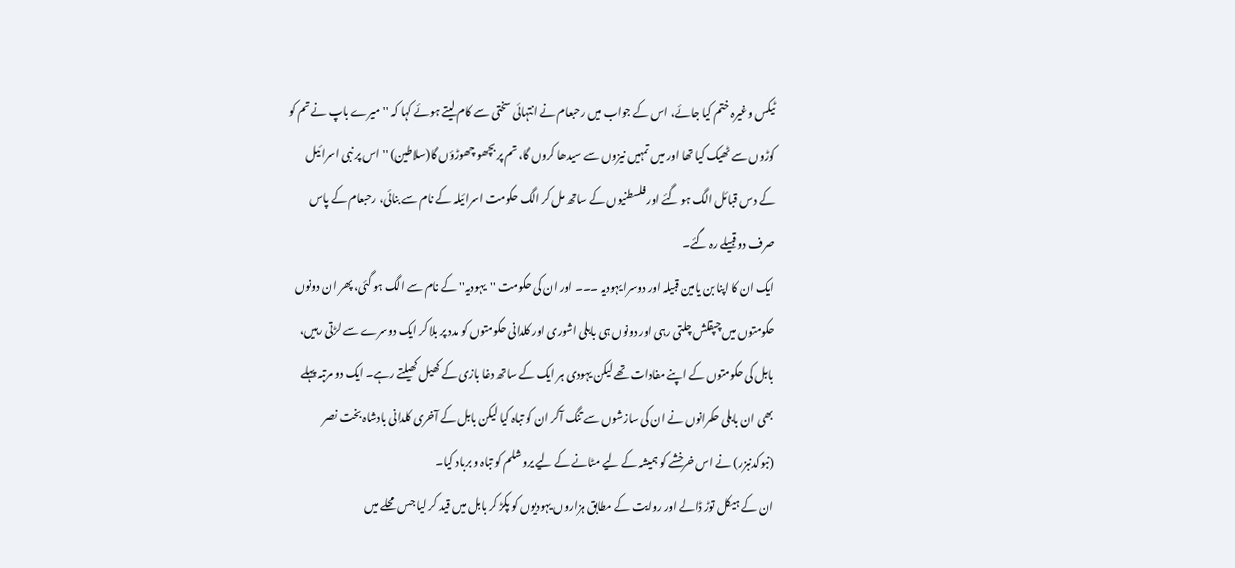ٹیکس وغیرہ ختم کیا جائے، اس کے جواب میں رحبعام نے انتہائی سختی سے کام لیتے ہوئے کہا کہ ''میرے باپ نے تم کو کوڑوں سے ٹھیک کیا تھا اور میں تمہیں نیزوں سے سیدھا کروں گا، تم پر بچھو چھوڑؤں گا(سلاطین) '' اس پر نبی اسرائیل کے دس قبائل الگ ہو گئے اور فلسطنیوں کے ساتھ مل کر الگ حکومت اسرائیلہ کے نام سے بنائی، رحبعام کے پاس صرف دو قبیلے رہ گئے۔
ایک ان کا اپنا بن یامین قبیلہ اور دوسرا یہودیہ ۔۔۔ اور ان کی حکومت ''یہودیہ'' کے نام سے الگ ہو گئی، پھر ان دونوں حکومتوں میں چپقلش چلتی رہی اور دونوں ہی بابلی اشوری اور کلدانی حکومتوں کو مدد پر بلا کر ایک دوسرے سے لڑتی رہیں، بابل کی حکومتوں کے اپنے مفادات تھے لیکن یہودی ہر ایک کے ساتھ دغا بازی کے کھیل کھیلتے رہے۔ ایک دو مرتبہ پہلے بھی ان بابلی حکمرانوں نے ان کی سازشوں سے تنگ آکر ان کو تباہ کیا لیکن بابل کے آخری کلدانی بادشاہ بخت نصر (نبوکدنبزر) نے اس خرخشے کو ہمیشہ کے لیے مٹانے کے لیے یروشلم کو تباہ و برباد کیا۔
ان کے ہیکل توڑ ڈالے اور روایت کے مطابق ہزاروں یہودیوں کو پکڑ کر بابل میں قید کر لیا جس محلے میں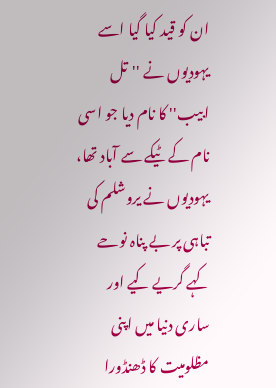ان کو قید کیا گیا اسے یہودیوں نے ''تل ابیب'' کا نام دیا جو اسی نام کے ٹیکے سے آباد تھا، یہودیوں نے یروشلم کی تباہی پر بے پناہ نوحے کہے گریے کیے اور ساری دنیا میں اپنی مظلومیت کا ڈھنڈورا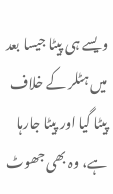ویسے ہی پیٹا جیسا بعد میں ہٹلر کے خلاف پیٹا گیا اور پیٹا جارہا ہے، وہ بھی جھوٹ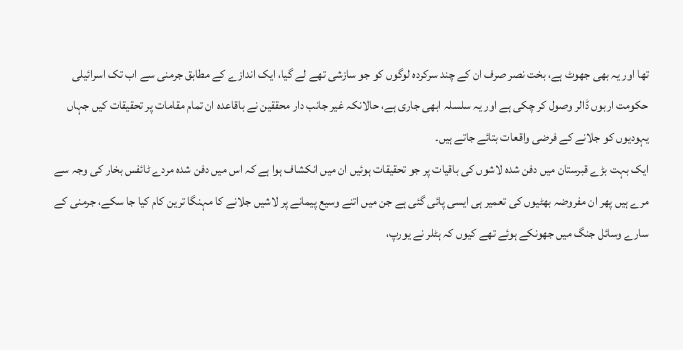تھا اور یہ بھی جھوٹ ہے، بخت نصر صرف ان کے چند سرکردہ لوگوں کو جو سازشی تھے لے گیا، ایک اندازے کے مطابق جرمنی سے اب تک اسرائیلی حکومت اربوں ڈالر وصول کر چکی ہے اور یہ سلسلہ ابھی جاری ہے، حالانکہ غیر جانب دار محققین نے باقاعدہ ان تمام مقامات پر تحقیقات کیں جہاں یہودیوں کو جلانے کے فرضی واقعات بتائے جاتے ہیں۔
ایک بہت بڑے قبرستان میں دفن شدہ لاشوں کی باقیات پر جو تحقیقات ہوئیں ان میں انکشاف ہوا ہے کہ اس میں دفن شدہ مردے ٹائفس بخار کی وجہ سے مرے ہیں پھر ان مفروضہ بھٹیوں کی تعمیر ہی ایسی پائی گئی ہے جن میں اتنے وسیع پیمانے پر لاشیں جلانے کا مہنگا ترین کام کیا جا سکے، جرمنی کے سارے وسائل جنگ میں جھونکے ہوئے تھے کیوں کہ ہٹلر نے یورپ،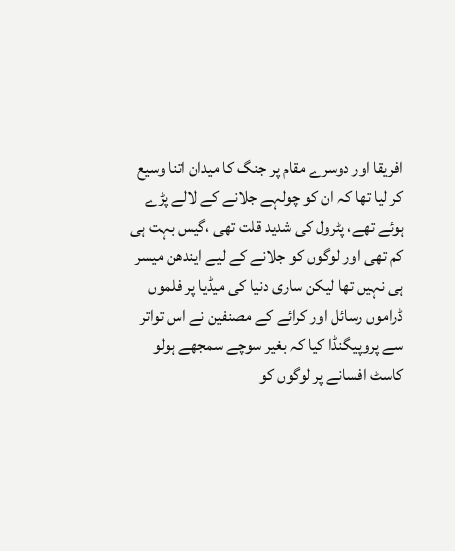افریقا اور دوسرے مقام پر جنگ کا میدان اتنا وسیع کر لیا تھا کہ ان کو چولہے جلانے کے لالے پڑے ہوئے تھے، پٹرول کی شدید قلت تھی ،گیس بہت ہی کم تھی اور لوگوں کو جلانے کے لیے ایندھن میسر ہی نہیں تھا لیکن ساری دنیا کی میڈیا پر فلموں ڈراموں رسائل اور کرائے کے مصنفین نے اس تواتر سے پروپیگنڈا کیا کہ بغیر سوچے سمجھے ہولو کاسٹ افسانے پر لوگوں کو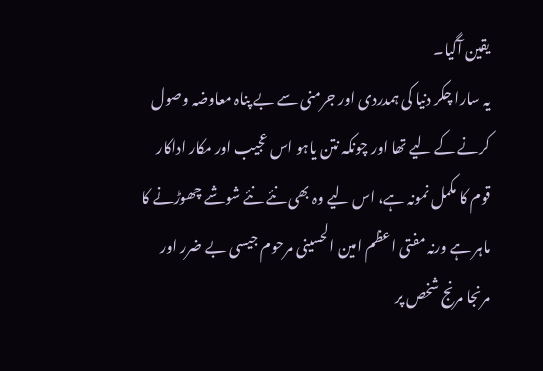یقین آگیا۔
یہ سارا چکر دنیا کی ہمدردی اور جرمنی سے بے پناہ معاوضہ وصول کرنے کے لیے تھا اور چونکہ نتن یاہو اس عجیب اور مکار اداکار قوم کا مکمل نمونہ ہے، اس لیے وہ بھی نئے نئے شوشے چھوڑنے کا ماہر ہے ورنہ مفتی اعظم امین الحسینی مرحوم جیسی بے ضرر اور مرنجا مرنج شخص پر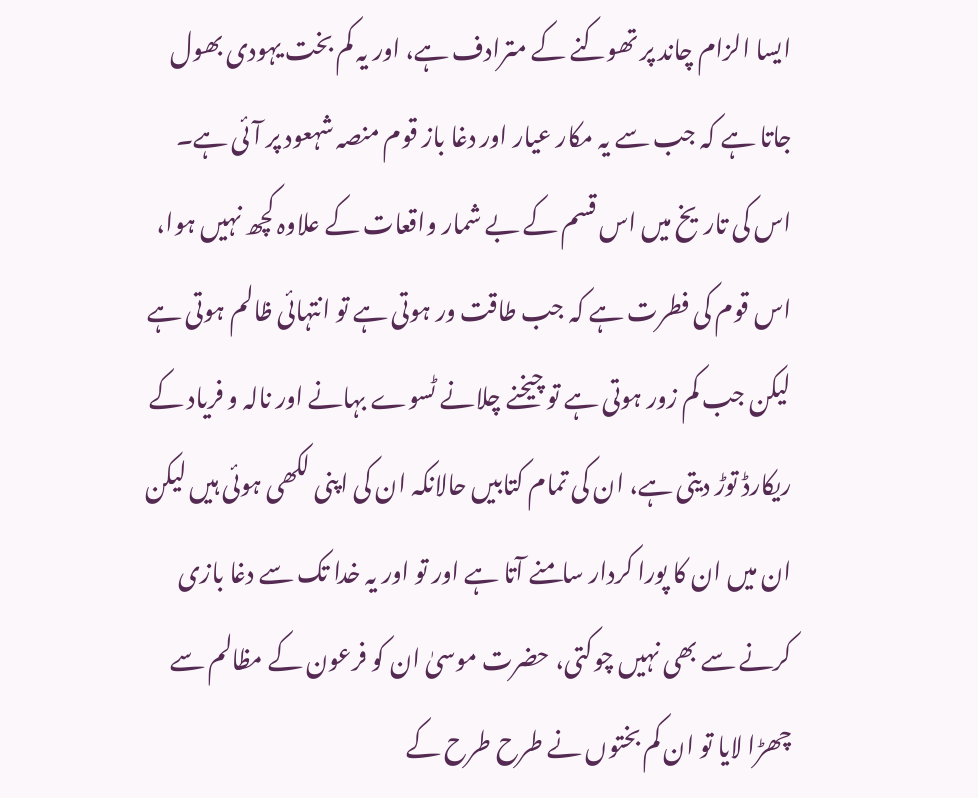ایسا الزام چاند پر تھوکنے کے مترادف ہے، اور یہ کم بخت یہودی بھول جاتا ہے کہ جب سے یہ مکار عیار اور دغا باز قوم منصہ شہعود پر آئی ہے۔
اس کی تاریخ میں اس قسم کے بے شمار واقعات کے علاوہ کچھ نہیں ہوا، اس قوم کی فطرت ہے کہ جب طاقت ور ہوتی ہے تو انتہائی ظالم ہوتی ہے لیکن جب کم زور ہوتی ہے تو چیخنے چلانے ٹسوے بہانے اور نالہ و فریاد کے ریکارڈ توڑ دیتی ہے، ان کی تمام کتابیں حالانکہ ان کی اپنی لکھی ہوئی ہیں لیکن ان میں ان کا پورا کردار سامنے آتا ہے اور تو اور یہ خدا تک سے دغا بازی کرنے سے بھی نہیں چوکتی، حضرت موسیٰ ان کو فرعون کے مظالم سے چھڑا لایا تو ان کم بختوں نے طرح طرح کے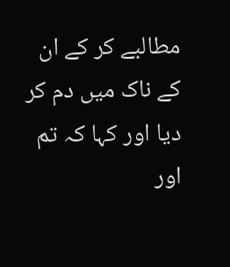مطالبے کر کے ان کے ناک میں دم کر دیا اور کہا کہ تم اور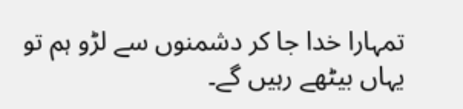تمہارا خدا جا کر دشمنوں سے لڑو ہم تو یہاں بیٹھے رہیں گے۔